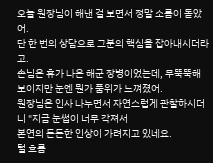오늘 원장님이 해낸 걸 보면서 정말 소름이 돋았어.
단 한 번의 상담으로 그분의 핵심을 잡아내시더라고.
손님은 휴가 나온 해군 장병이었는데, 무뚝뚝해 보이지만 눈엔 뭔가 품위가 느껴졌어.
원장님은 인사 나누면서 자연스럽게 관찰하시더니 "지금 눈썹이 너무 각져서
본연의 든든한 인상이 가려지고 있네요.
털 흐름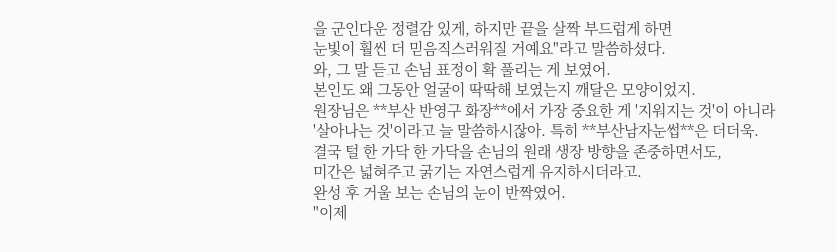을 군인다운 정렬감 있게, 하지만 끝을 살짝 부드럽게 하면
눈빛이 훨씬 더 믿음직스러워질 거예요"라고 말씀하셨다.
와, 그 말 듣고 손님 표정이 확 풀리는 게 보였어.
본인도 왜 그동안 얼굴이 딱딱해 보였는지 깨달은 모양이었지.
원장님은 **부산 반영구 화장**에서 가장 중요한 게 '지워지는 것'이 아니라
'살아나는 것'이라고 늘 말씀하시잖아. 특히 **부산남자눈썹**은 더더욱.
결국 털 한 가닥 한 가닥을 손님의 원래 생장 방향을 존중하면서도,
미간은 넓혀주고 굵기는 자연스럽게 유지하시더라고.
완성 후 거울 보는 손님의 눈이 반짝였어.
"이제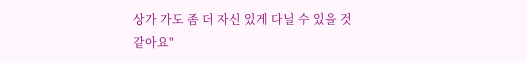상가 가도 좀 더 자신 있게 다닐 수 있을 것 같아요"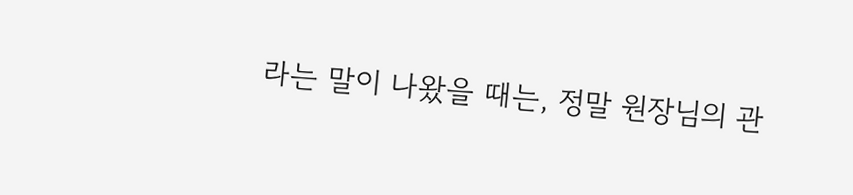라는 말이 나왔을 때는, 정말 원장님의 관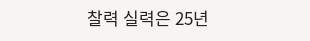찰력 실력은 25년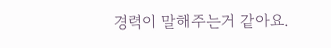경력이 말해주는거 같아요.